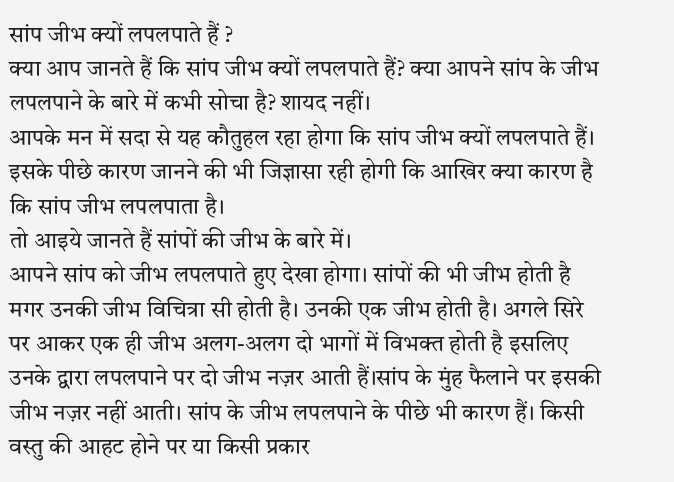सांप जीभ क्यों लपलपाते हैं ?
क्या आप जानते हैं कि सांप जीभ क्यों लपलपाते हैं? क्या आपने सांप के जीभ लपलपाने के बारे में कभी सोचा है? शायद नहीं।
आपके मन में सदा से यह कौतुहल रहा होगा कि सांप जीभ क्यों लपलपाते हैं। इसके पीछे कारण जानने की भी जिज्ञासा रही होगी कि आखिर क्या कारण है कि सांप जीभ लपलपाता है।
तो आइये जानते हैं सांपों की जीभ के बारे में।
आपने सांप को जीभ लपलपाते हुए देखा होगा। सांपों की भी जीभ होती है मगर उनकी जीभ विचित्रा सी होती है। उनकी एक जीभ होती है। अगले सिरे पर आकर एक ही जीभ अलग-अलग दो भागों में विभक्त होती है इसलिए उनके द्वारा लपलपाने पर दो जीभ नज़र आती हैं।सांप के मुंह फैलाने पर इसकी जीभ नज़र नहीं आती। सांप के जीभ लपलपाने के पीछे भी कारण हैं। किसी वस्तु की आहट होने पर या किसी प्रकार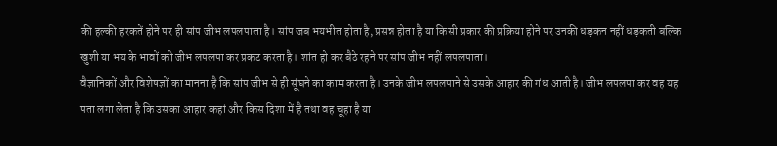की हल्की हरकतें होने पर ही सांप जीभ लपलपाता है। सांप जब भयभीत होता है, प्रसन्न होता है या किसी प्रकार की प्रक्रिया होने पर उनकी धड़कन नहीं धड़कती बल्कि खुशी या भय के भावों को जीभ लपलपा कर प्रकट करता है। शांत हो कर बैठे रहने पर सांप जीभ नहीं लपलपाता।
वैज्ञानिकों और विशेषज्ञों का मानना है कि सांप जीभ से ही सूंघने का काम करता है। उनके जीभ लपलपाने से उसके आहार की गंध आती है। जीभ लपलपा कर वह यह पता लगा लेता है कि उसका आहार कहां और किस दिशा में है तथा वह चूहा है या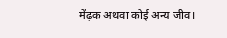मेंढ़क अथवा कोई अन्य जीव।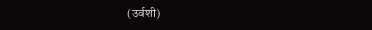(उर्वशी)